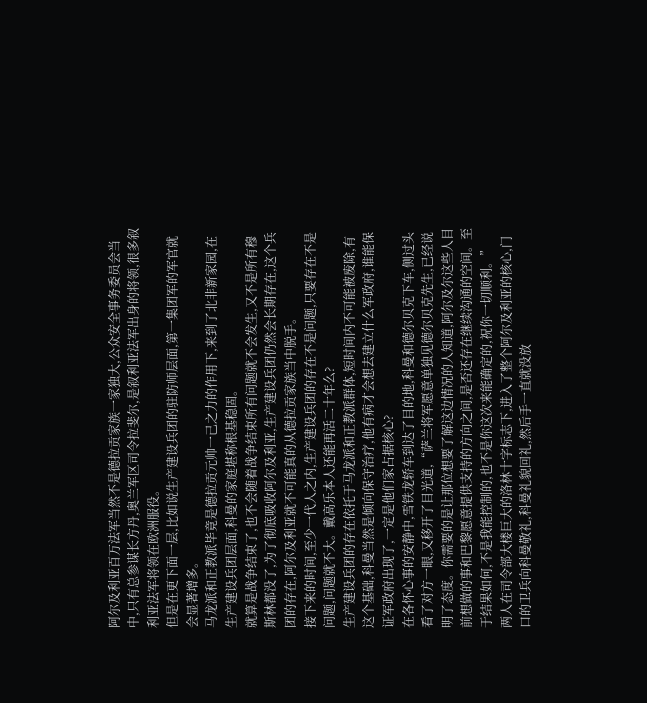阿尔及利亚百万法军当然不是德拉贡家族一家独大,公众安全事务委员会当中,只有总参谋长方丹,奥兰军区司令拉斐尔,是叙利亚法军出身的将领,很多叙利亚法军将领在欧洲服役。
但是在更下面一层,比如说生产建设兵团的驻防师层面,第一集团军的军官就会显著增多。
马龙派和正教派毕竟是德拉贡元帅一己之力的作用下,来到了北非新家园,在生产建设兵团层面,科曼的家庭堪称根基稳固。
就算是战争结束了,也不会随着战争结束所有问题就不会发生,又不是所有穆斯林都没了,为了彻底吸收阿尔及利亚,生产建设兵团仍然会长期存在,这个兵团的存在,阿尔及利亚就不可能真的从德拉贡家族当中脱手。
接下来的时间,至少一代人之内,生产建设兵团的存在不是问题,只要存在不是问题,问题就不大。戴高乐本人还能再活二十年么?
生产建设兵团的存在依托于马龙派和正教派群体,短时间内不可能被废除,有这个基础,科曼当然是倾向保守治疗,他有病才会想去建立什么军政府,谁能保证军政府出现了,一定是他们家占据核心?
在各怀心事的安静中,雪铁龙轿车到达了目的地,科曼和德尔贝克下车,侧过头看了对方一眼,又移开了目光道,“萨兰将军愿意单独见德尔贝克先生,已经说明了态度。你需要的是让那位想要了解这边情况的人知道,阿尔及尔这些人目前想做的事和巴黎愿意提供支持的方向之间,是否还存在继续沟通的空间。至于结果如何,不是我能控制的,也不是你这次来能确定的,祝你一切顺利。”
两人在司令部大楼巨大的洛林十字标志下,进入了整个阿尔及利亚的核心,门口的卫兵向科曼敬礼,科曼礼貌回礼,然后手一直就没放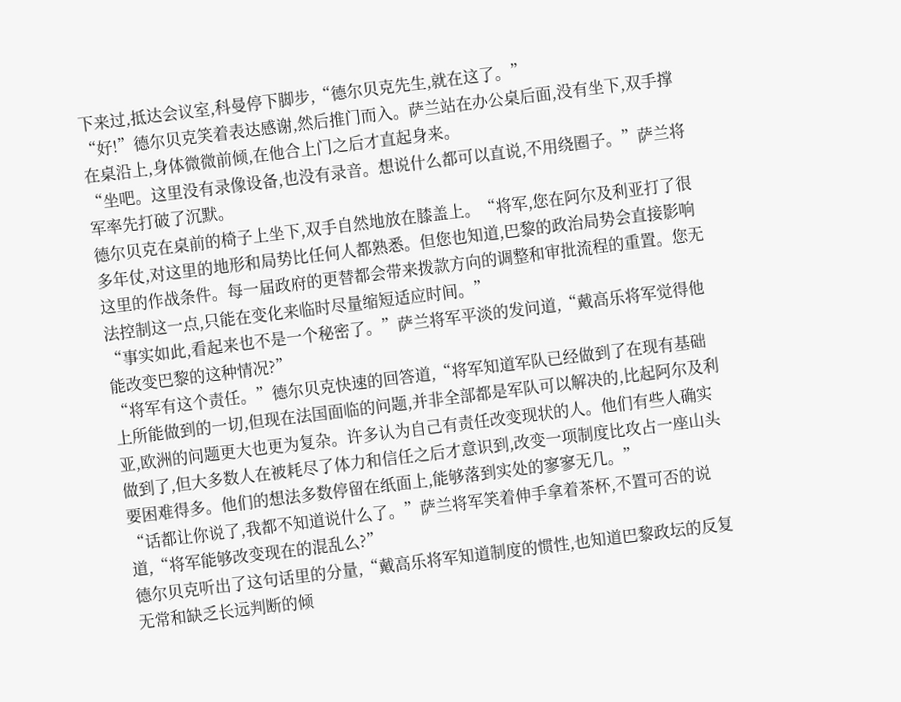下来过,抵达会议室,科曼停下脚步,“德尔贝克先生,就在这了。”
“好!”德尔贝克笑着表达感谢,然后推门而入。萨兰站在办公桌后面,没有坐下,双手撑在桌沿上,身体微微前倾,在他合上门之后才直起身来。
“坐吧。这里没有录像设备,也没有录音。想说什么都可以直说,不用绕圈子。”萨兰将军率先打破了沉默。
德尔贝克在桌前的椅子上坐下,双手自然地放在膝盖上。“将军,您在阿尔及利亚打了很多年仗,对这里的地形和局势比任何人都熟悉。但您也知道,巴黎的政治局势会直接影响这里的作战条件。每一届政府的更替都会带来拨款方向的调整和审批流程的重置。您无法控制这一点,只能在变化来临时尽量缩短适应时间。”
“事实如此,看起来也不是一个秘密了。”萨兰将军平淡的发问道,“戴高乐将军觉得他能改变巴黎的这种情况?”
“将军有这个责任。”德尔贝克快速的回答道,“将军知道军队已经做到了在现有基础上所能做到的一切,但现在法国面临的问题,并非全部都是军队可以解决的,比起阿尔及利亚,欧洲的问题更大也更为复杂。许多认为自己有责任改变现状的人。他们有些人确实做到了,但大多数人在被耗尽了体力和信任之后才意识到,改变一项制度比攻占一座山头要困难得多。他们的想法多数停留在纸面上,能够落到实处的寥寥无几。”
“话都让你说了,我都不知道说什么了。”萨兰将军笑着伸手拿着茶杯,不置可否的说道,“将军能够改变现在的混乱么?”
德尔贝克听出了这句话里的分量,“戴高乐将军知道制度的惯性,也知道巴黎政坛的反复无常和缺乏长远判断的倾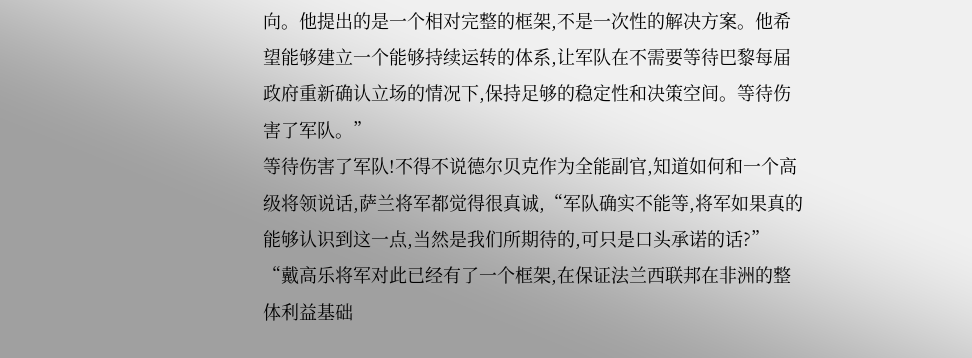向。他提出的是一个相对完整的框架,不是一次性的解决方案。他希望能够建立一个能够持续运转的体系,让军队在不需要等待巴黎每届政府重新确认立场的情况下,保持足够的稳定性和决策空间。等待伤害了军队。”
等待伤害了军队!不得不说德尔贝克作为全能副官,知道如何和一个高级将领说话,萨兰将军都觉得很真诚,“军队确实不能等,将军如果真的能够认识到这一点,当然是我们所期待的,可只是口头承诺的话?”
“戴高乐将军对此已经有了一个框架,在保证法兰西联邦在非洲的整体利益基础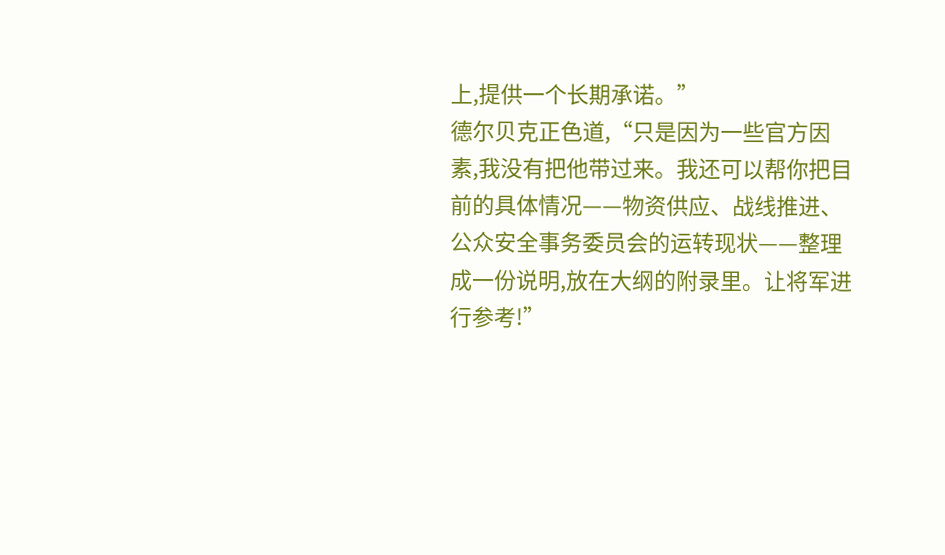上,提供一个长期承诺。”
德尔贝克正色道,“只是因为一些官方因素,我没有把他带过来。我还可以帮你把目前的具体情况——物资供应、战线推进、公众安全事务委员会的运转现状——整理成一份说明,放在大纲的附录里。让将军进行参考!”